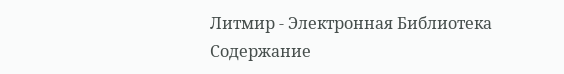Литмир - Электронная Библиотека
Содержание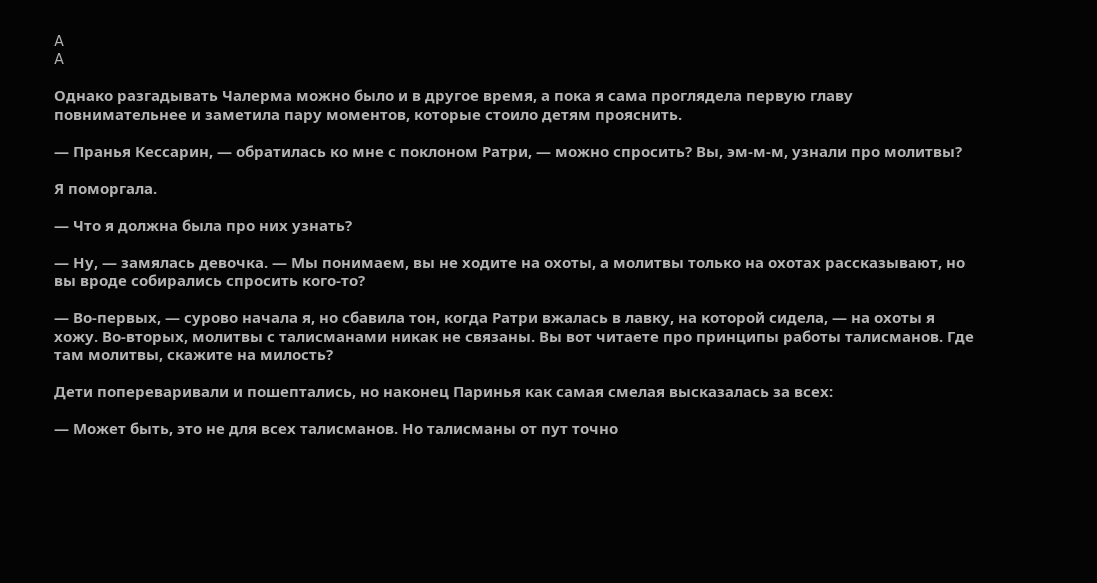A
A

Однако разгадывать Чалерма можно было и в другое время, а пока я сама проглядела первую главу повнимательнее и заметила пару моментов, которые стоило детям прояснить.

— Пранья Кессарин, — обратилась ко мне с поклоном Ратри, — можно спросить? Вы, эм-м-м, узнали про молитвы?

Я поморгала.

— Что я должна была про них узнать?

— Ну, — замялась девочка. — Мы понимаем, вы не ходите на охоты, а молитвы только на охотах рассказывают, но вы вроде собирались спросить кого-то?

— Во-первых, — сурово начала я, но сбавила тон, когда Ратри вжалась в лавку, на которой сидела, — на охоты я хожу. Во-вторых, молитвы с талисманами никак не связаны. Вы вот читаете про принципы работы талисманов. Где там молитвы, скажите на милость?

Дети попереваривали и пошептались, но наконец Паринья как самая смелая высказалась за всех:

— Может быть, это не для всех талисманов. Но талисманы от пут точно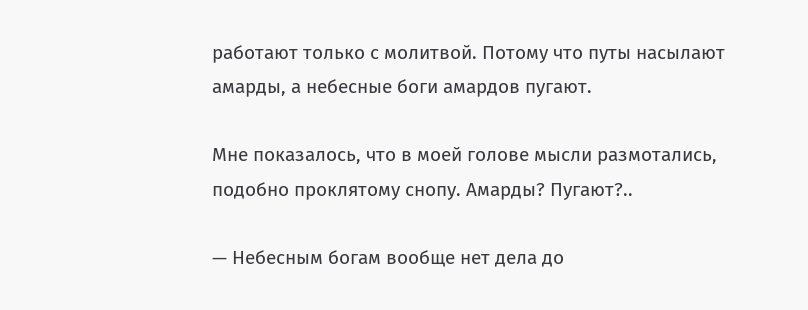работают только с молитвой. Потому что путы насылают амарды, а небесные боги амардов пугают.

Мне показалось, что в моей голове мысли размотались, подобно проклятому снопу. Амарды? Пугают?..

— Небесным богам вообще нет дела до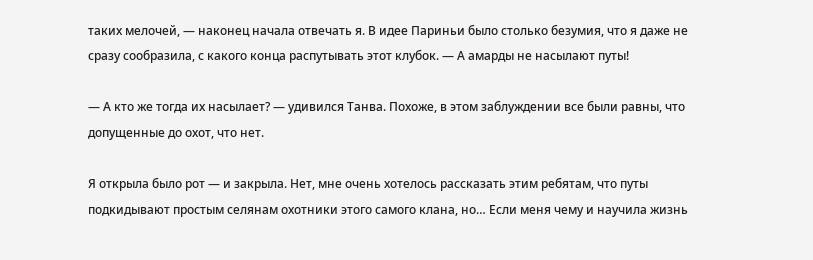таких мелочей, — наконец начала отвечать я. В идее Париньи было столько безумия, что я даже не сразу сообразила, с какого конца распутывать этот клубок. — А амарды не насылают путы!

— А кто же тогда их насылает? — удивился Танва. Похоже, в этом заблуждении все были равны, что допущенные до охот, что нет.

Я открыла было рот — и закрыла. Нет, мне очень хотелось рассказать этим ребятам, что путы подкидывают простым селянам охотники этого самого клана, но… Если меня чему и научила жизнь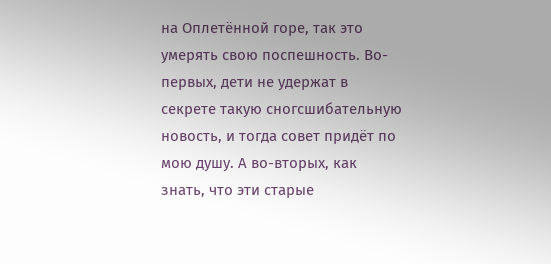на Оплетённой горе, так это умерять свою поспешность. Во-первых, дети не удержат в секрете такую сногсшибательную новость, и тогда совет придёт по мою душу. А во-вторых, как знать, что эти старые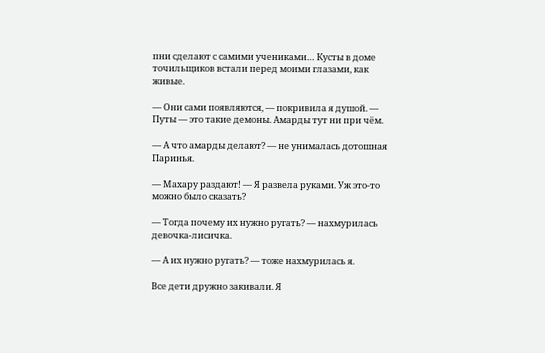пни сделают с самими учениками… Кусты в доме точильщиков встали перед моими глазами, как живые.

— Они сами появляются, — покривила я душой. — Путы — это такие демоны. Амарды тут ни при чём.

— А что амарды делают? — не унималась дотошная Паринья.

— Махару раздают! — Я развела руками. Уж это-то можно было сказать?

— Тогда почему их нужно ругать? — нахмурилась девочка-лисичка.

— А их нужно ругать? — тоже нахмурилась я.

Все дети дружно закивали. Я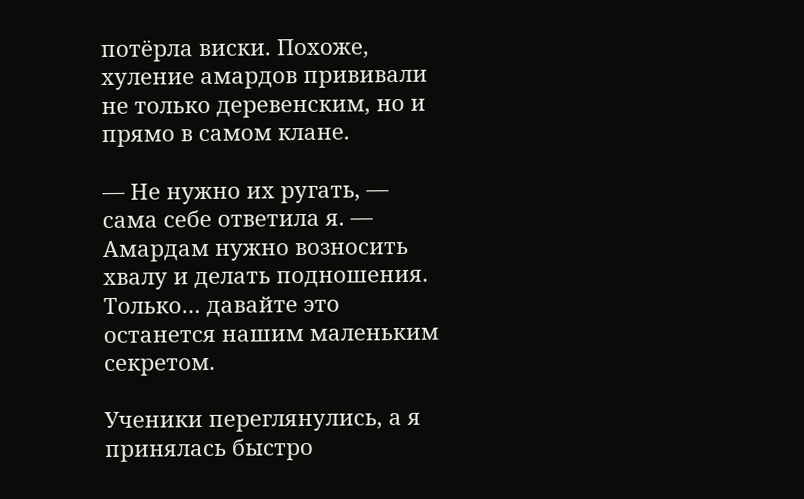потёрла виски. Похоже, хуление амардов прививали не только деревенским, но и прямо в самом клане.

— Не нужно их ругать, — сама себе ответила я. — Амардам нужно возносить хвалу и делать подношения. Только… давайте это останется нашим маленьким секретом.

Ученики переглянулись, а я принялась быстро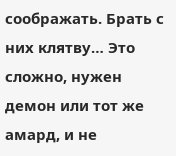соображать. Брать с них клятву… Это сложно, нужен демон или тот же амард, и не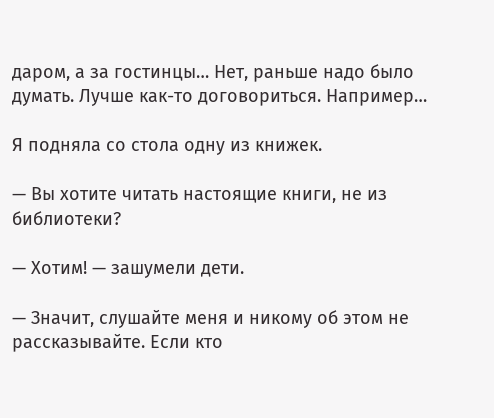даром, а за гостинцы… Нет, раньше надо было думать. Лучше как-то договориться. Например…

Я подняла со стола одну из книжек.

— Вы хотите читать настоящие книги, не из библиотеки?

— Хотим! — зашумели дети.

— Значит, слушайте меня и никому об этом не рассказывайте. Если кто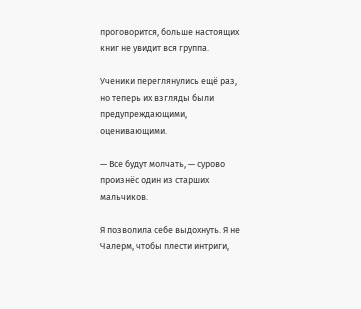проговорится, больше настоящих книг не увидит вся группа.

Ученики переглянулись ещё раз, но теперь их взгляды были предупреждающими, оценивающими.

— Все будут молчать, — сурово произнёс один из старших мальчиков.

Я позволила себе выдохнуть. Я не Чалерм, чтобы плести интриги,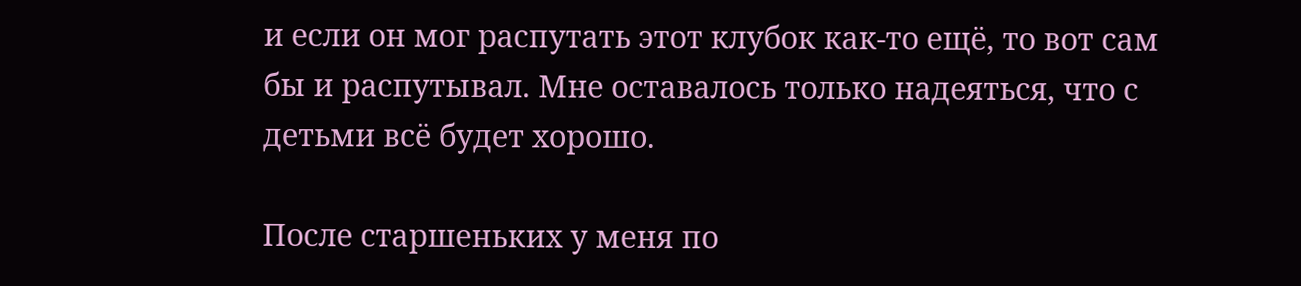и если он мог распутать этот клубок как-то ещё, то вот сам бы и распутывал. Мне оставалось только надеяться, что с детьми всё будет хорошо.

После старшеньких у меня по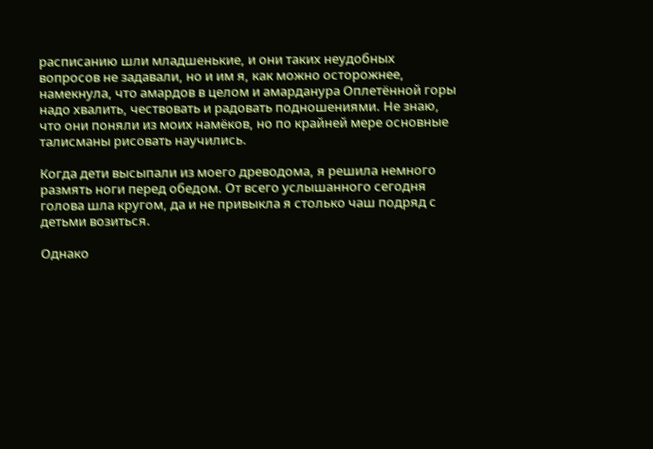расписанию шли младшенькие, и они таких неудобных вопросов не задавали, но и им я, как можно осторожнее, намекнула, что амардов в целом и амарданура Оплетённой горы надо хвалить, чествовать и радовать подношениями. Не знаю, что они поняли из моих намёков, но по крайней мере основные талисманы рисовать научились.

Когда дети высыпали из моего древодома, я решила немного размять ноги перед обедом. От всего услышанного сегодня голова шла кругом, да и не привыкла я столько чаш подряд с детьми возиться.

Однако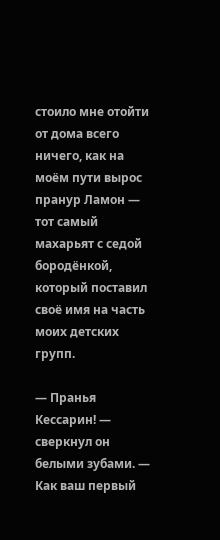стоило мне отойти от дома всего ничего, как на моём пути вырос пранур Ламон — тот самый махарьят с седой бородёнкой, который поставил своё имя на часть моих детских групп.

— Пранья Кессарин! — сверкнул он белыми зубами. — Как ваш первый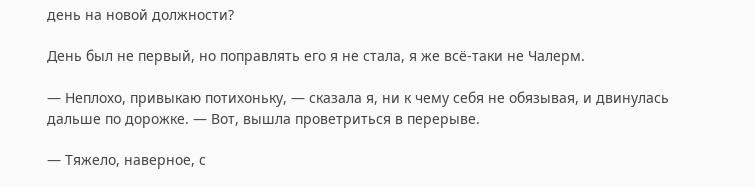день на новой должности?

День был не первый, но поправлять его я не стала, я же всё-таки не Чалерм.

— Неплохо, привыкаю потихоньку, — сказала я, ни к чему себя не обязывая, и двинулась дальше по дорожке. — Вот, вышла проветриться в перерыве.

— Тяжело, наверное, с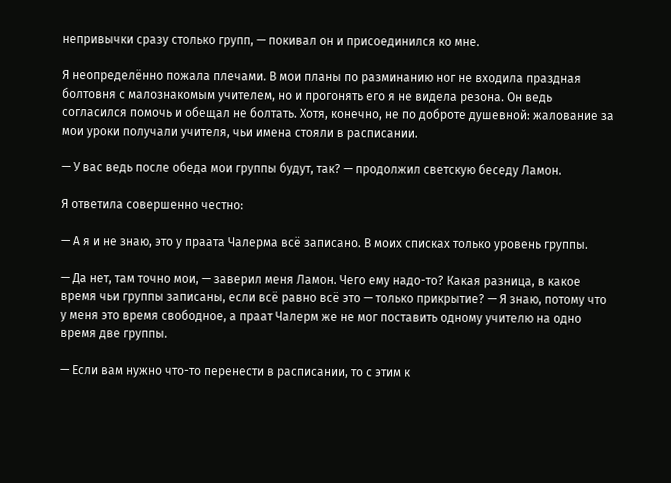непривычки сразу столько групп, — покивал он и присоединился ко мне.

Я неопределённо пожала плечами. В мои планы по разминанию ног не входила праздная болтовня с малознакомым учителем, но и прогонять его я не видела резона. Он ведь согласился помочь и обещал не болтать. Хотя, конечно, не по доброте душевной: жалование за мои уроки получали учителя, чьи имена стояли в расписании.

— У вас ведь после обеда мои группы будут, так? — продолжил светскую беседу Ламон.

Я ответила совершенно честно:

— А я и не знаю, это у праата Чалерма всё записано. В моих списках только уровень группы.

— Да нет, там точно мои, — заверил меня Ламон. Чего ему надо-то? Какая разница, в какое время чьи группы записаны, если всё равно всё это — только прикрытие? — Я знаю, потому что у меня это время свободное, а праат Чалерм же не мог поставить одному учителю на одно время две группы.

— Если вам нужно что-то перенести в расписании, то с этим к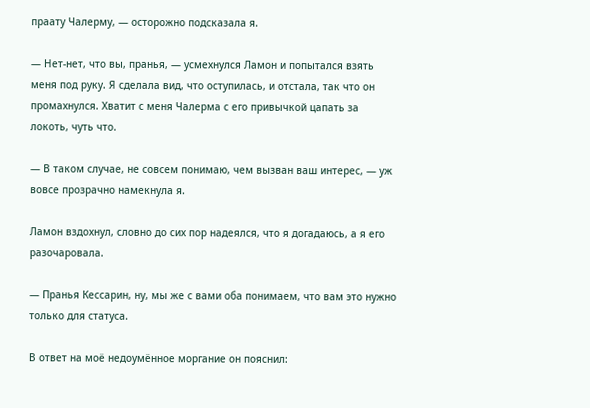праату Чалерму, — осторожно подсказала я.

— Нет-нет, что вы, пранья, — усмехнулся Ламон и попытался взять меня под руку. Я сделала вид, что оступилась, и отстала, так что он промахнулся. Хватит с меня Чалерма с его привычкой цапать за локоть, чуть что.

— В таком случае, не совсем понимаю, чем вызван ваш интерес, — уж вовсе прозрачно намекнула я.

Ламон вздохнул, словно до сих пор надеялся, что я догадаюсь, а я его разочаровала.

— Пранья Кессарин, ну, мы же с вами оба понимаем, что вам это нужно только для статуса.

В ответ на моё недоумённое моргание он пояснил: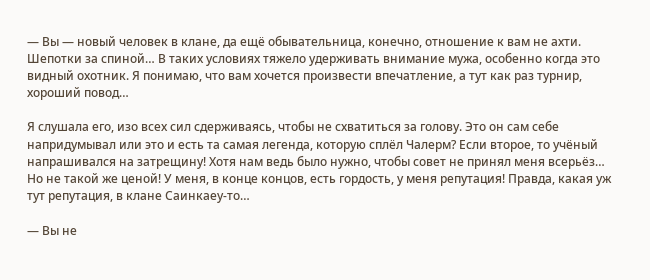— Вы — новый человек в клане, да ещё обывательница, конечно, отношение к вам не ахти. Шепотки за спиной… В таких условиях тяжело удерживать внимание мужа, особенно когда это видный охотник. Я понимаю, что вам хочется произвести впечатление, а тут как раз турнир, хороший повод…

Я слушала его, изо всех сил сдерживаясь, чтобы не схватиться за голову. Это он сам себе напридумывал или это и есть та самая легенда, которую сплёл Чалерм? Если второе, то учёный напрашивался на затрещину! Хотя нам ведь было нужно, чтобы совет не принял меня всерьёз… Но не такой же ценой! У меня, в конце концов, есть гордость, у меня репутация! Правда, какая уж тут репутация, в клане Саинкаеу-то…

— Вы не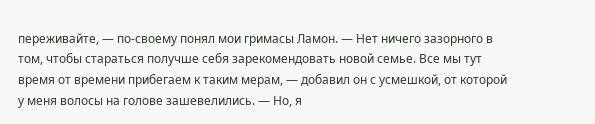переживайте, — по-своему понял мои гримасы Ламон. — Нет ничего зазорного в том, чтобы стараться получше себя зарекомендовать новой семье. Все мы тут время от времени прибегаем к таким мерам, — добавил он с усмешкой, от которой у меня волосы на голове зашевелились. — Но, я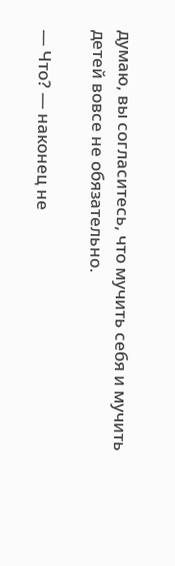думаю, вы согласитесь, что мучить себя и мучить детей вовсе не обязательно.

— Что? — наконец не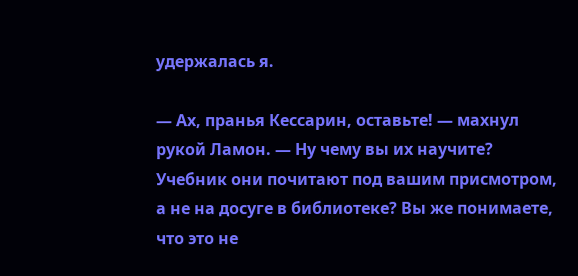удержалась я.

— Ах, пранья Кессарин, оставьте! — махнул рукой Ламон. — Ну чему вы их научите? Учебник они почитают под вашим присмотром, а не на досуге в библиотеке? Вы же понимаете, что это не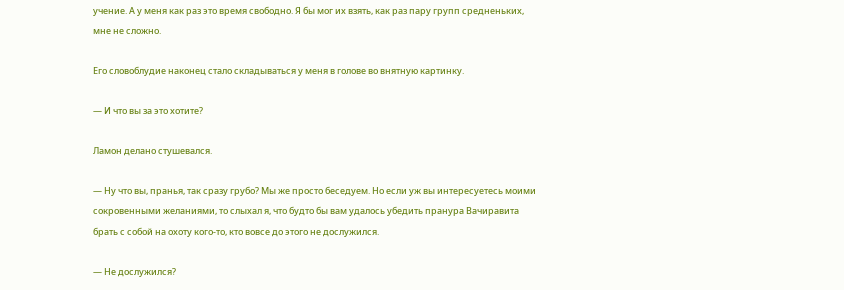учение. А у меня как раз это время свободно. Я бы мог их взять, как раз пару групп средненьких, мне не сложно.

Его словоблудие наконец стало складываться у меня в голове во внятную картинку.

— И что вы за это хотите?

Ламон делано стушевался.

— Ну что вы, пранья, так сразу грубо? Мы же просто беседуем. Но если уж вы интересуетесь моими сокровенными желаниями, то слыхал я, что будто бы вам удалось убедить пранура Вачиравита брать с собой на охоту кого-то, кто вовсе до этого не дослужился.

— Не дослужился?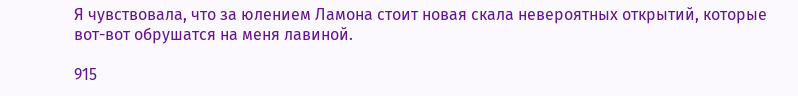Я чувствовала, что за юлением Ламона стоит новая скала невероятных открытий, которые вот-вот обрушатся на меня лавиной.

915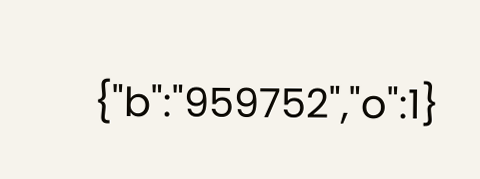{"b":"959752","o":1}